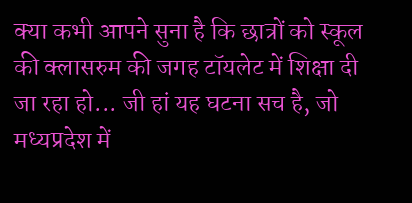क्या कभी आपने सुना है कि छात्रों को स्कूल की क्लासरुम की जगह टॉयलेट में शिक्षा दी जा रहा हो... जी हां यह घटना सच है, जो मध्यप्रदेश में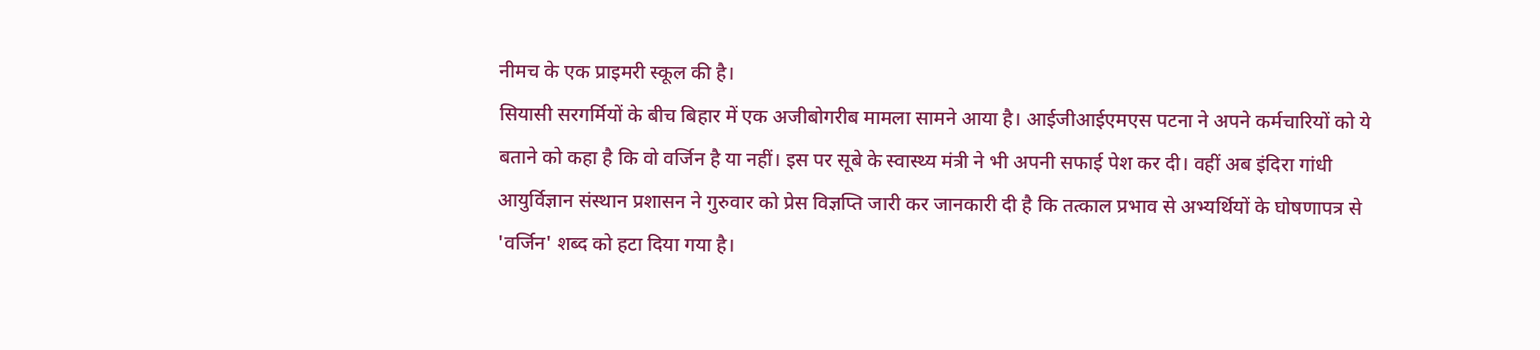नीमच के एक प्राइमरी स्कूल की है।
सियासी सरगर्मियों के बीच बिहार में एक अजीबोगरीब मामला सामने आया है। आईजीआईएमएस पटना ने अपने कर्मचारियों को ये बताने को कहा है कि वो वर्जिन है या नहीं। इस पर सूबे के स्वास्थ्य मंत्री ने भी अपनी सफाई पेश कर दी। वहीं अब इंदिरा गांधी आयुर्विज्ञान संस्थान प्रशासन ने गुरुवार को प्रेस विज्ञप्ति जारी कर जानकारी दी है कि तत्काल प्रभाव से अभ्यर्थियों के घोषणापत्र से 'वर्जिन' शब्द को हटा दिया गया है।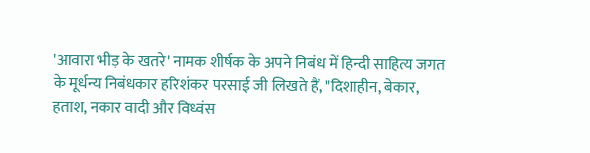'आवारा भीड़ के खतरे' नामक शीर्षक के अपने निबंध में हिन्दी साहित्य जगत के मूर्धन्य निबंधकार हरिशंकर परसाई जी लिखते हैं, "दिशाहीन, बेकार, हताश, नकार वादी और विध्वंस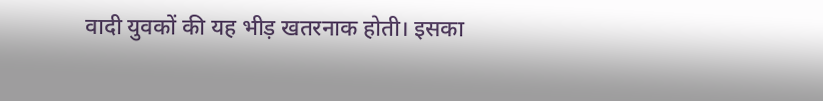वादी युवकों की यह भीड़ खतरनाक होती। इसका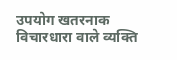उपयोग खतरनाक विचारधारा वाले व्यक्ति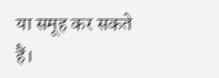या समूह कर सकते हैं।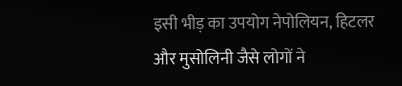इसी भीड़ का उपयोग नेपोलियन, हिटलर और मुसोलिनी जैसे लोगों ने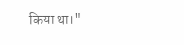किया था।"